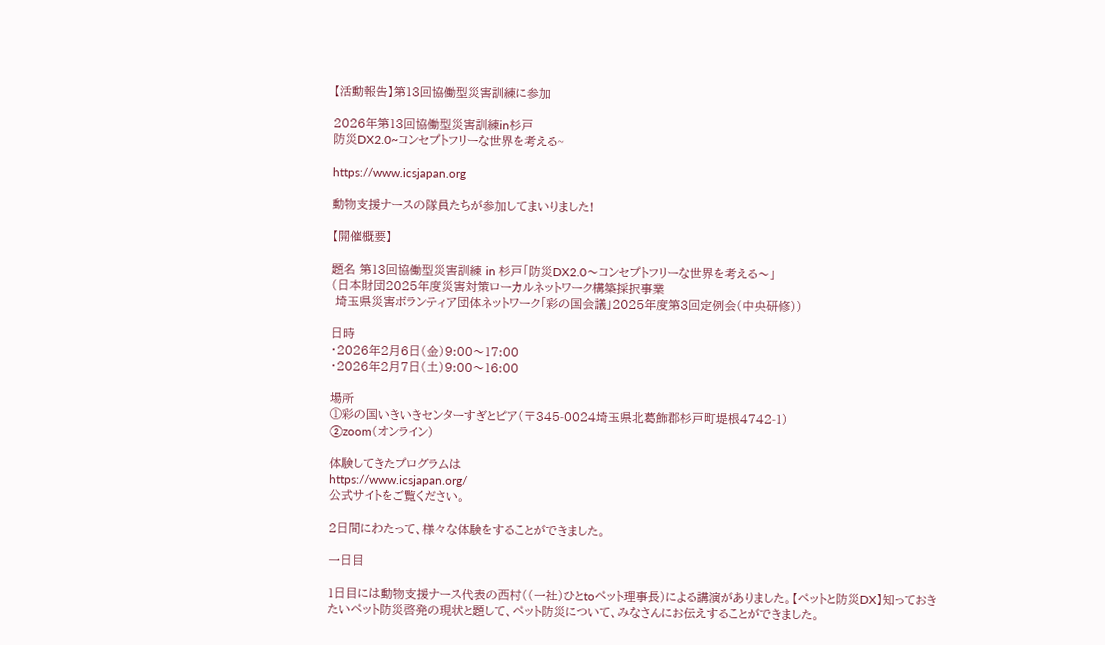【活動報告】第13回協働型災害訓練に参加

2026年第13回協働型災害訓練in杉戸
防災DX2.0~コンセプトフリーな世界を考える~

https://www.icsjapan.org

動物支援ナースの隊員たちが参加してまいりました!

【開催概要】

題名 第13回協働型災害訓練 in 杉戸「防災DX2.0〜コンセプトフリーな世界を考える〜」
(日本財団2025年度災害対策ローカルネットワーク構築採択事業
 埼玉県災害ボランティア団体ネットワーク「彩の国会議」2025年度第3回定例会(中央研修))

日時
・2026年2月6日(金)9:00〜17:00
・2026年2月7日(土)9:00〜16:00

場所
①彩の国いきいきセンターすぎとピア(〒345-0024埼玉県北葛飾郡杉戸町堤根4742-1)
②zoom(オンライン)

体験してきたプログラムは
https://www.icsjapan.org/
公式サイトをご覧ください。

2日間にわたって、様々な体験をすることができました。

一日目

1日目には動物支援ナース代表の西村((一社)ひとtoペット理事長)による講演がありました。【ペットと防災DX】知っておきたいペット防災啓発の現状と題して、ペット防災について、みなさんにお伝えすることができました。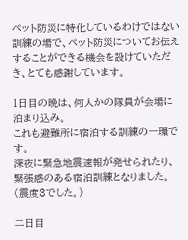ペット防災に特化しているわけではない訓練の場で、ペット防災についてお伝えすることができる機会を設けていただき、とても感謝しています。

1日目の晩は、何人かの隊員が会場に泊まり込み。
これも避難所に宿泊する訓練の一環です。
深夜に緊急地震速報が発せられたり、緊張感のある宿泊訓練となりました。(震度3でした。)

二日目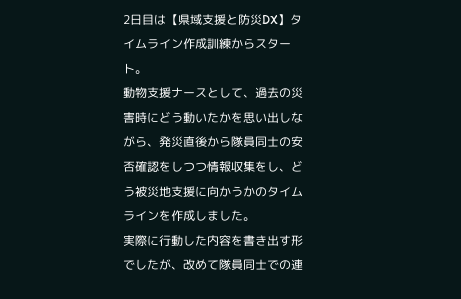2日目は【県域支援と防災DX】タイムライン作成訓練からスタート。
動物支援ナースとして、過去の災害時にどう動いたかを思い出しながら、発災直後から隊員同士の安否確認をしつつ情報収集をし、どう被災地支援に向かうかのタイムラインを作成しました。
実際に行動した内容を書き出す形でしたが、改めて隊員同士での連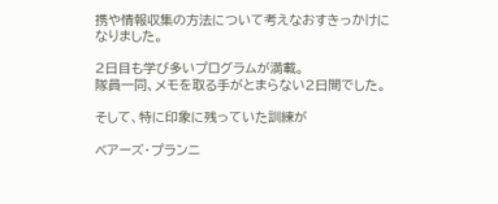携や情報収集の方法について考えなおすきっかけになりました。

2日目も学び多いプログラムが満載。
隊員一同、メモを取る手がとまらない2日間でした。

そして、特に印象に残っていた訓練が

ベアーズ・プランニ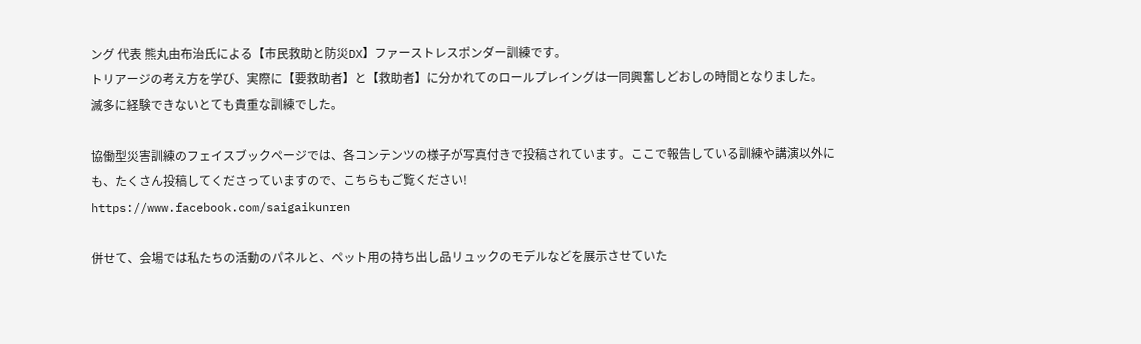ング 代表 熊丸由布治氏による【市民救助と防災DX】ファーストレスポンダー訓練です。
トリアージの考え方を学び、実際に【要救助者】と【救助者】に分かれてのロールプレイングは一同興奮しどおしの時間となりました。
滅多に経験できないとても貴重な訓練でした。

協働型災害訓練のフェイスブックページでは、各コンテンツの様子が写真付きで投稿されています。ここで報告している訓練や講演以外にも、たくさん投稿してくださっていますので、こちらもご覧ください!
https://www.facebook.com/saigaikunren

併せて、会場では私たちの活動のパネルと、ペット用の持ち出し品リュックのモデルなどを展示させていた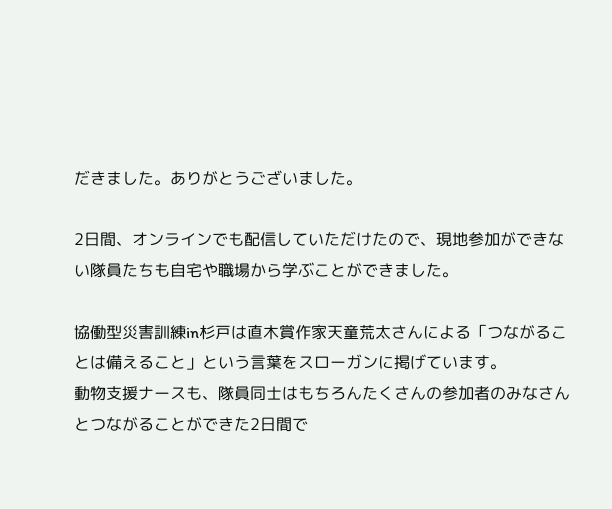だきました。ありがとうございました。

2日間、オンラインでも配信していただけたので、現地参加ができない隊員たちも自宅や職場から学ぶことができました。

協働型災害訓練in杉戸は直木賞作家天童荒太さんによる「つながることは備えること」という言葉をスローガンに掲げています。
動物支援ナースも、隊員同士はもちろんたくさんの参加者のみなさんとつながることができた2日間で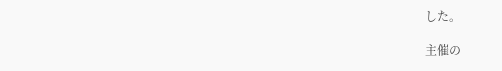した。

主催の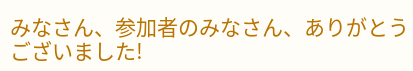みなさん、参加者のみなさん、ありがとうございました!